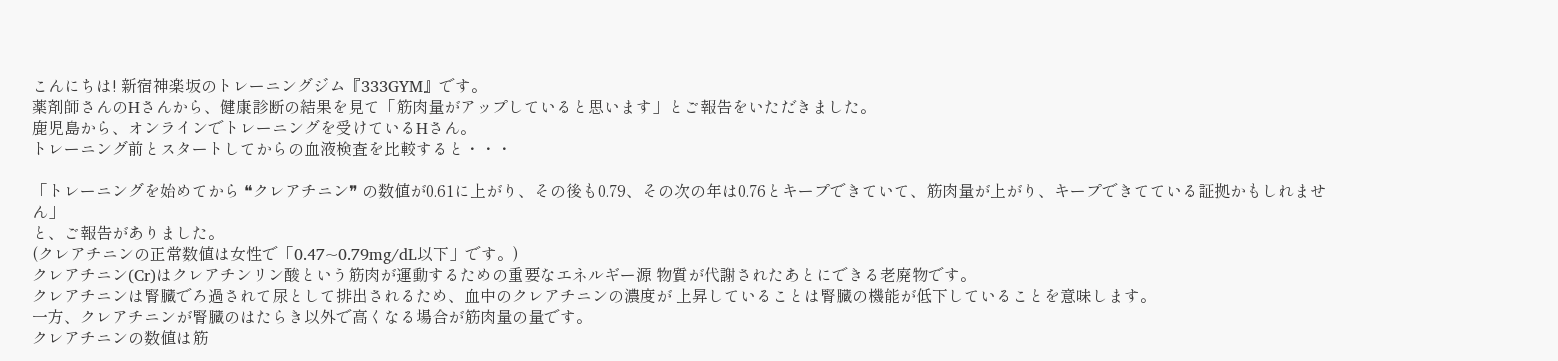こんにちは! 新宿神楽坂のトレーニングジム『333GYM』です。
薬剤師さんのHさんから、健康診断の結果を見て「筋肉量がアップしていると思います」とご報告をいただきました。
鹿児島から、オンラインでトレーニングを受けているHさん。
トレーニング前とスタートしてからの血液検査を比較すると・・・

「トレーニングを始めてから ❝クレアチニン❞ の数値が0.61に上がり、その後も0.79、その次の年は0.76とキープできていて、筋肉量が上がり、キープできてている証拠かもしれません」
と、ご報告がありました。
(クレアチニンの正常数値は女性で「0.47~0.79mg/dL以下」です。)
クレアチニン(Cr)はクレアチンリン酸という筋肉が運動するための重要なエネルギー源 物質が代謝されたあとにできる老廃物です。
クレアチニンは腎臓でろ過されて尿として排出されるため、血中のクレアチニンの濃度が 上昇していることは腎臓の機能が低下していることを意味します。
一方、クレアチニンが腎臓のはたらき以外で高くなる場合が筋肉量の量です。
クレアチニンの数値は筋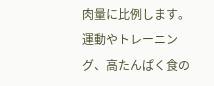肉量に比例します。
運動やトレーニング、高たんぱく食の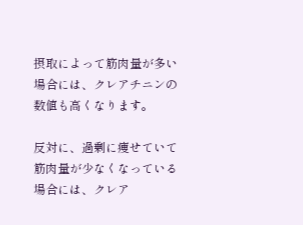摂取によって筋肉量が多い場合には、クレアチニンの数値も高くなります。

反対に、過剰に痩せていて筋肉量が少なくなっている場合には、クレア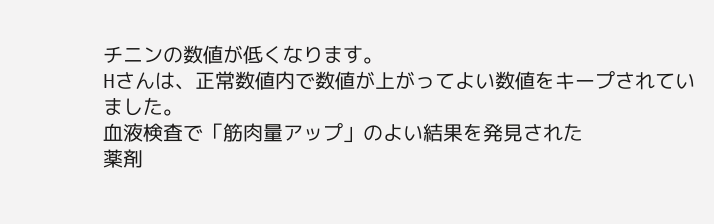チニンの数値が低くなります。
Hさんは、正常数値内で数値が上がってよい数値をキープされていました。
血液検査で「筋肉量アップ」のよい結果を発見された
薬剤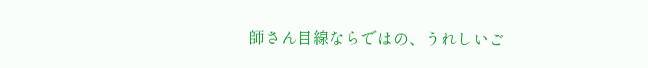師さん目線ならではの、うれしいご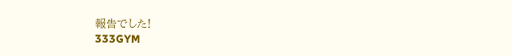報告でした!
333GYM